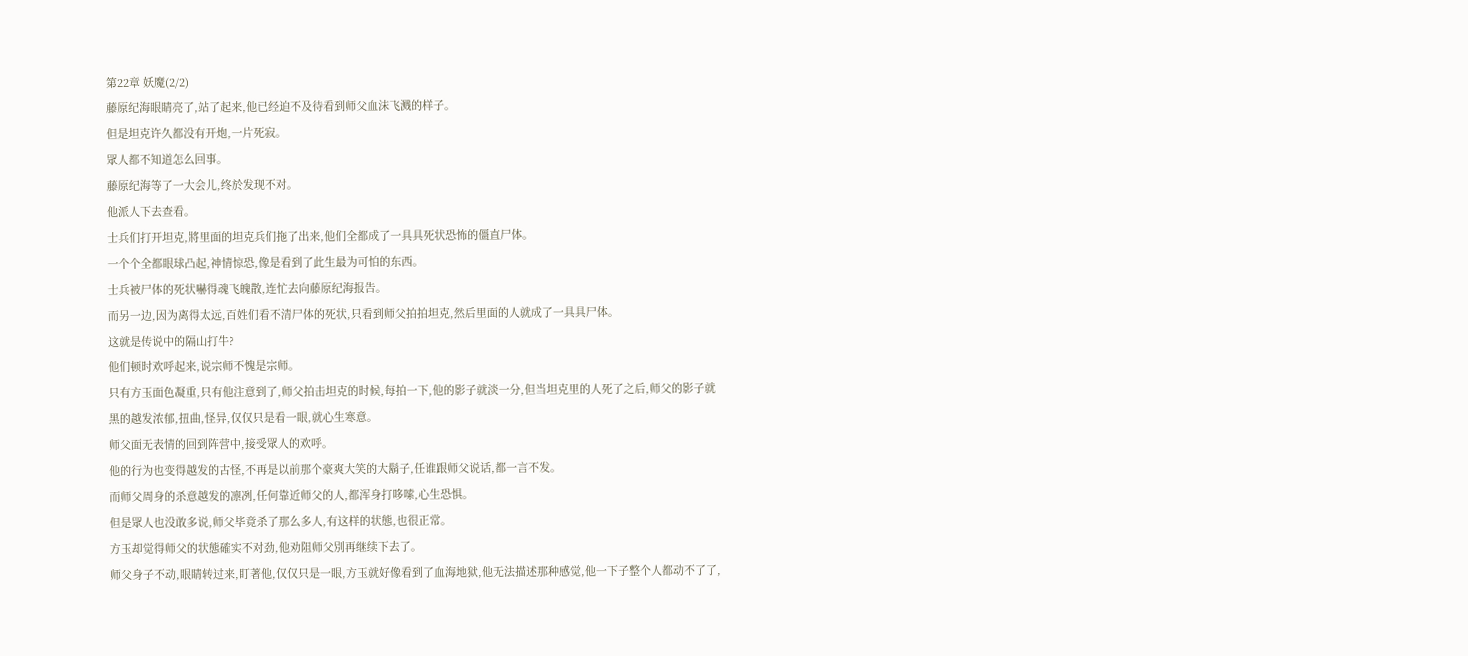第22章 妖魔(2/2)
藤原纪海眼睛亮了,站了起来,他已经迫不及待看到师父血沫飞溅的样子。
但是坦克许久都没有开炮,一片死寂。
眾人都不知道怎么回事。
藤原纪海等了一大会儿,终於发现不对。
他派人下去查看。
士兵们打开坦克,將里面的坦克兵们拖了出来,他们全都成了一具具死状恐怖的僵直尸体。
一个个全都眼球凸起,神情惊恐,像是看到了此生最为可怕的东西。
士兵被尸体的死状嚇得魂飞魄散,连忙去向藤原纪海报告。
而另一边,因为离得太远,百姓们看不清尸体的死状,只看到师父拍拍坦克,然后里面的人就成了一具具尸体。
这就是传说中的隔山打牛?
他们顿时欢呼起来,说宗师不愧是宗师。
只有方玉面色凝重,只有他注意到了,师父拍击坦克的时候,每拍一下,他的影子就淡一分,但当坦克里的人死了之后,师父的影子就黑的越发浓郁,扭曲,怪异,仅仅只是看一眼,就心生寒意。
师父面无表情的回到阵营中,接受眾人的欢呼。
他的行为也变得越发的古怪,不再是以前那个豪爽大笑的大鬍子,任谁跟师父说话,都一言不发。
而师父周身的杀意越发的凛冽,任何靠近师父的人,都浑身打哆嗦,心生恐惧。
但是眾人也没敢多说,师父毕竟杀了那么多人,有这样的状態,也很正常。
方玉却觉得师父的状態確实不对劲,他劝阻师父別再继续下去了。
师父身子不动,眼睛转过来,盯著他,仅仅只是一眼,方玉就好像看到了血海地狱,他无法描述那种感觉,他一下子整个人都动不了了,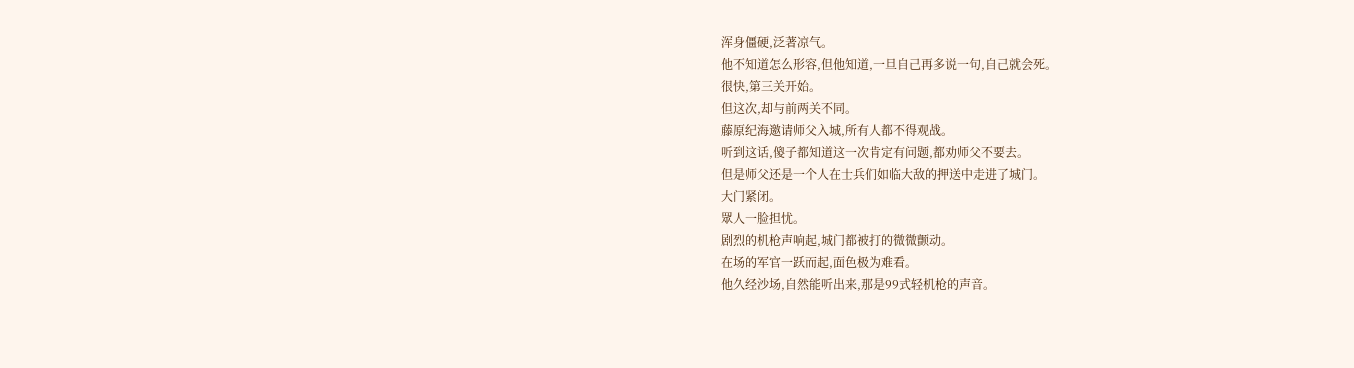浑身僵硬,泛著凉气。
他不知道怎么形容,但他知道,一旦自己再多说一句,自己就会死。
很快,第三关开始。
但这次,却与前两关不同。
藤原纪海邀请师父入城,所有人都不得观战。
听到这话,傻子都知道这一次肯定有问题,都劝师父不要去。
但是师父还是一个人在士兵们如临大敌的押送中走进了城门。
大门紧闭。
眾人一脸担忧。
剧烈的机枪声响起,城门都被打的微微颤动。
在场的军官一跃而起,面色极为难看。
他久经沙场,自然能听出来,那是99式轻机枪的声音。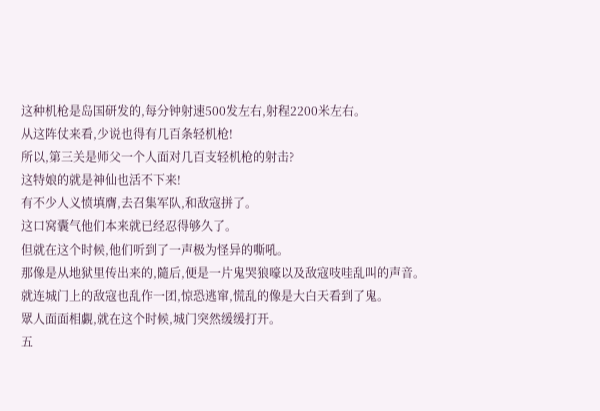这种机枪是岛国研发的,每分钟射速500发左右,射程2200米左右。
从这阵仗来看,少说也得有几百条轻机枪!
所以,第三关是师父一个人面对几百支轻机枪的射击?
这特娘的就是神仙也活不下来!
有不少人义愤填膺,去召集军队,和敌寇拼了。
这口窝囊气他们本来就已经忍得够久了。
但就在这个时候,他们听到了一声极为怪异的嘶吼。
那像是从地狱里传出来的,隨后,便是一片鬼哭狼嚎以及敌寇吱哇乱叫的声音。
就连城门上的敌寇也乱作一团,惊恐逃窜,慌乱的像是大白天看到了鬼。
眾人面面相覷,就在这个时候,城门突然缓缓打开。
五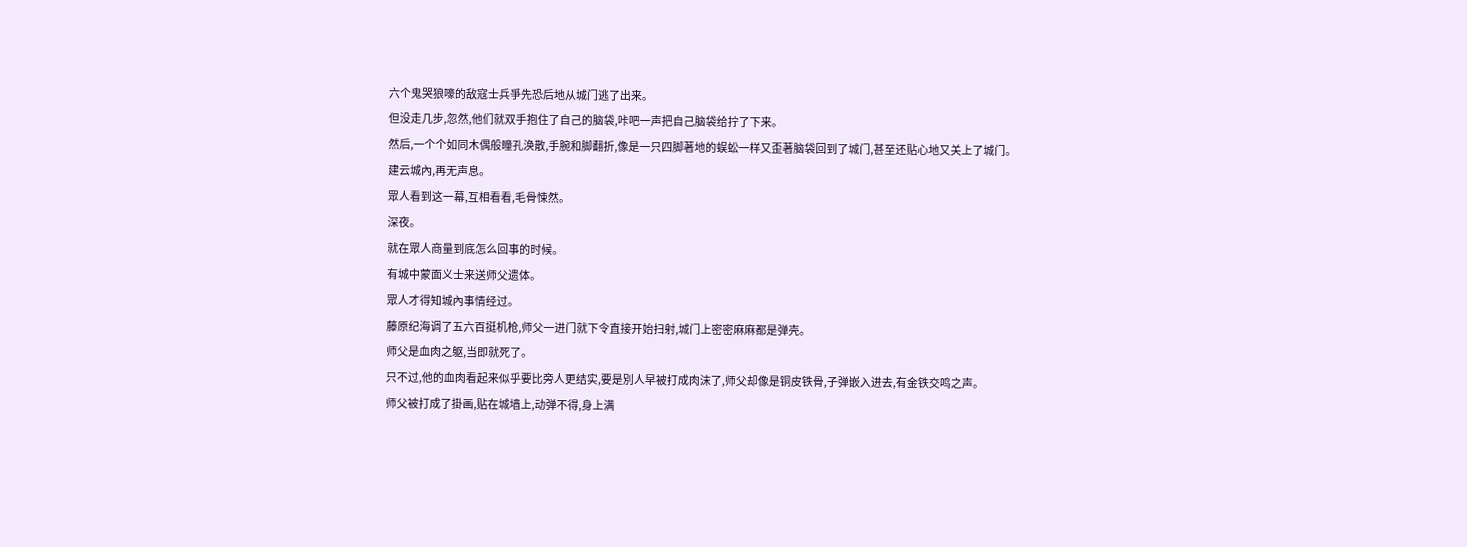六个鬼哭狼嚎的敌寇士兵爭先恐后地从城门逃了出来。
但没走几步,忽然,他们就双手抱住了自己的脑袋,咔吧一声把自己脑袋给拧了下来。
然后,一个个如同木偶般瞳孔涣散,手腕和脚翻折,像是一只四脚著地的蜈蚣一样又歪著脑袋回到了城门,甚至还贴心地又关上了城门。
建云城內,再无声息。
眾人看到这一幕,互相看看,毛骨悚然。
深夜。
就在眾人商量到底怎么回事的时候。
有城中蒙面义士来送师父遗体。
眾人才得知城內事情经过。
藤原纪海调了五六百挺机枪,师父一进门就下令直接开始扫射,城门上密密麻麻都是弹壳。
师父是血肉之躯,当即就死了。
只不过,他的血肉看起来似乎要比旁人更结实,要是別人早被打成肉沫了,师父却像是铜皮铁骨,子弹嵌入进去,有金铁交鸣之声。
师父被打成了掛画,贴在城墙上,动弹不得,身上满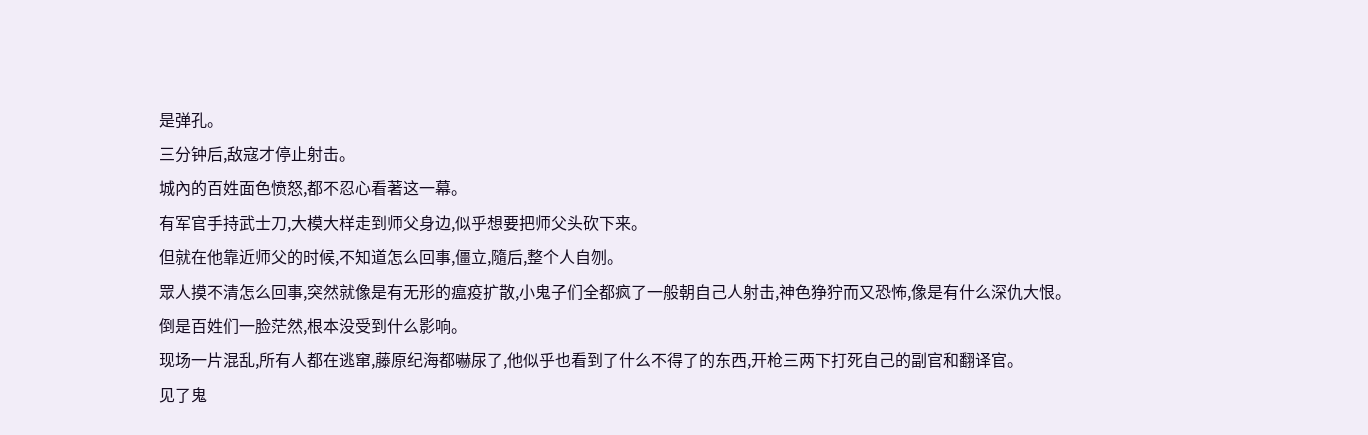是弹孔。
三分钟后,敌寇才停止射击。
城內的百姓面色愤怒,都不忍心看著这一幕。
有军官手持武士刀,大模大样走到师父身边,似乎想要把师父头砍下来。
但就在他靠近师父的时候,不知道怎么回事,僵立,隨后,整个人自刎。
眾人摸不清怎么回事,突然就像是有无形的瘟疫扩散,小鬼子们全都疯了一般朝自己人射击,神色狰狞而又恐怖,像是有什么深仇大恨。
倒是百姓们一脸茫然,根本没受到什么影响。
现场一片混乱,所有人都在逃窜,藤原纪海都嚇尿了,他似乎也看到了什么不得了的东西,开枪三两下打死自己的副官和翻译官。
见了鬼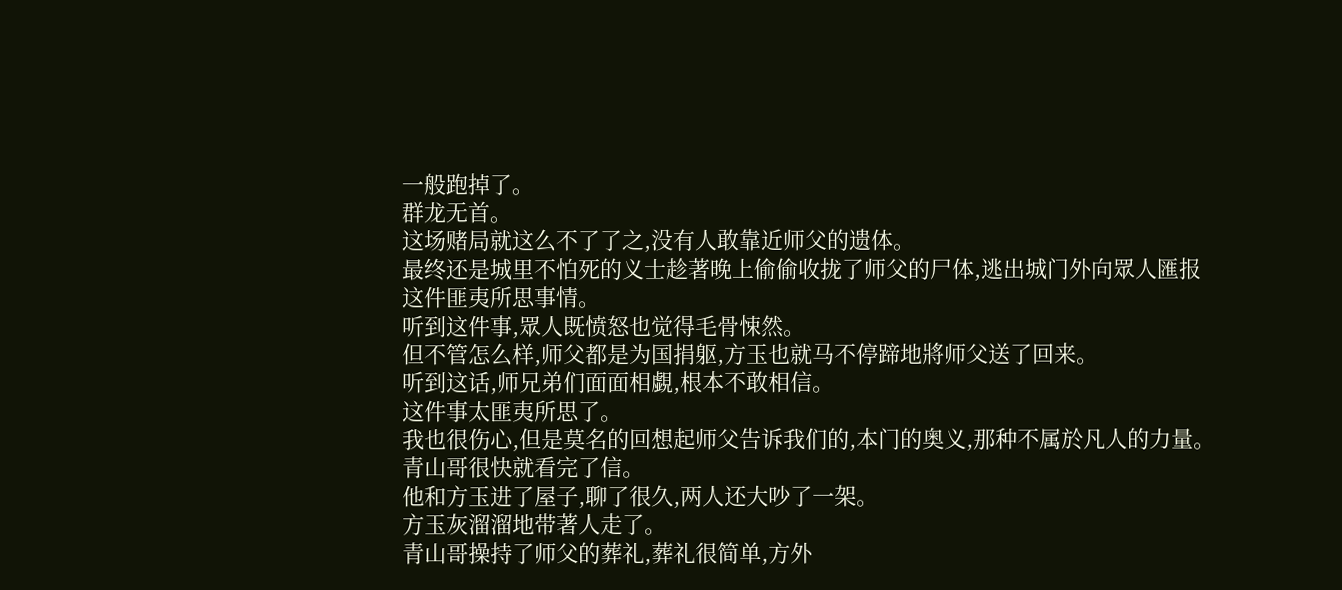一般跑掉了。
群龙无首。
这场赌局就这么不了了之,没有人敢靠近师父的遗体。
最终还是城里不怕死的义士趁著晚上偷偷收拢了师父的尸体,逃出城门外向眾人匯报这件匪夷所思事情。
听到这件事,眾人既愤怒也觉得毛骨悚然。
但不管怎么样,师父都是为国捐躯,方玉也就马不停蹄地將师父送了回来。
听到这话,师兄弟们面面相覷,根本不敢相信。
这件事太匪夷所思了。
我也很伤心,但是莫名的回想起师父告诉我们的,本门的奥义,那种不属於凡人的力量。
青山哥很快就看完了信。
他和方玉进了屋子,聊了很久,两人还大吵了一架。
方玉灰溜溜地带著人走了。
青山哥操持了师父的葬礼,葬礼很简单,方外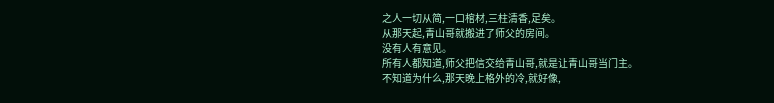之人一切从简,一口棺材,三柱清香,足矣。
从那天起,青山哥就搬进了师父的房间。
没有人有意见。
所有人都知道,师父把信交给青山哥,就是让青山哥当门主。
不知道为什么,那天晚上格外的冷,就好像,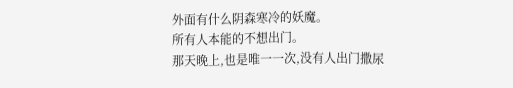外面有什么阴森寒冷的妖魔。
所有人本能的不想出门。
那天晚上,也是唯一一次,没有人出门撒尿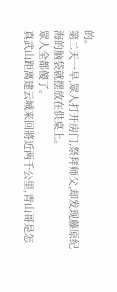的。
第二天一早,眾人打开房门,祭拜师父,却发现藤原纪海的脑袋就摆放在供桌上。
眾人全都傻了。
真武山距离建云城来回將近两千公里,青山哥是怎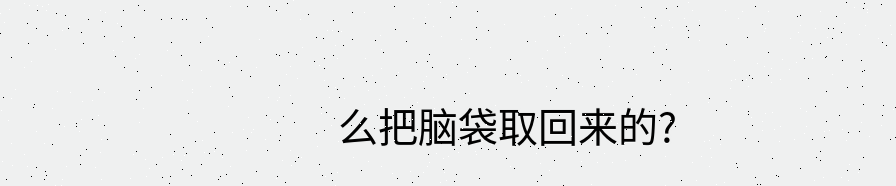么把脑袋取回来的?